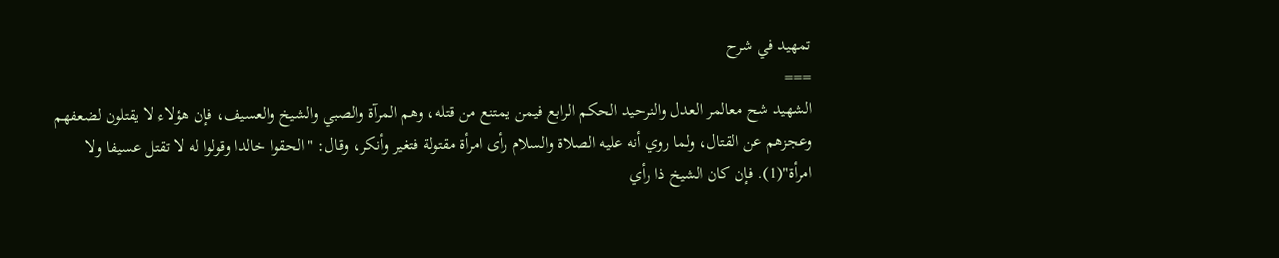تمهيد في شرح
===
الشهيد شح معالمر العدل والنرحيد الحكم الرابع فيمن يمتنع من قتله، وهم المرآة والصبي والشيخ والعسيف، فإن هؤلاء لا يقتلون لضعفهم وعجزهم عن القتال، ولما روي أنه عليه الصلاة والسلام رأى امرأة مقتولة فتغير وأنكر، وقال: "الحقوا خالدا وقولوا له لا تقتل عسيفا ولا امرأة"(1). فإن كان الشيخ ذا رأي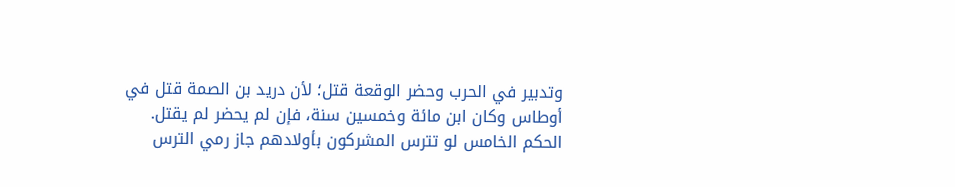وتدبير في الحرب وحضر الوقعة قتل؛ لأن دريد بن الصمة قتل في أوطاس وكان ابن مائة وخمسين سنة، فإن لم يحضر لم يقتل.
الحكم الخامس لو تترس المشركون بأولادهم جاز رمي الترس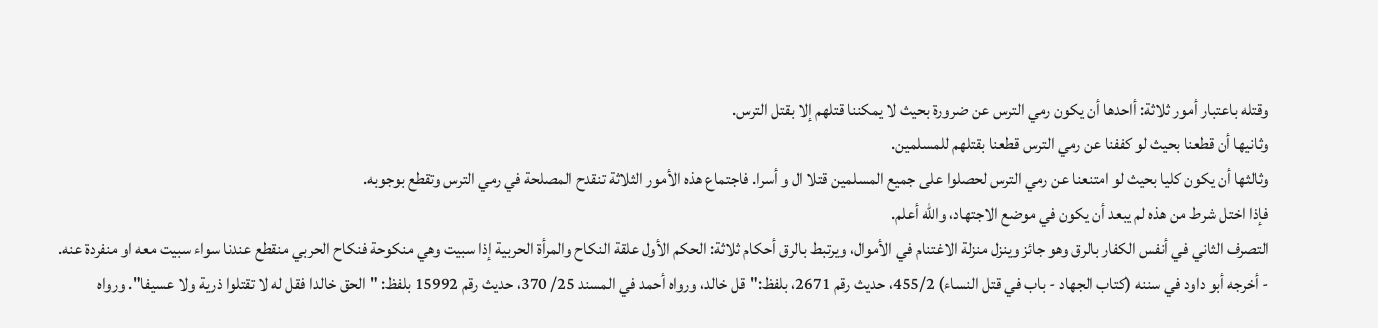وقتله باعتبار أمور ثلاثة: أاحدها أن يكون رمي الترس عن ضرورة بحيث لا يمكننا قتلهم إلا بقتل الترس.
وثانيها أن قطعنا بحيث لو كففنا عن رمي الترس قطعنا بقتلهم للمسلمين.
وثالثها أن يكون كليا بحيث لو امتنعنا عن رمي الترس لحصلوا على جميع المسلمين قتلا ال و أسرا. فاجتماع هذه الأمور الثلاثة تنقدح المصلحة في رمي الترس وتقطع بوجوبه.
فإذا اختل شرط من هذه لم يبعد أن يكون في موضع الاجتهاد، والله أعلم.
التصرف الثاني في أنفس الكفار بالرق وهو جائز وينزل منزلة الاغتنام في الأموال، ويرتبط بالرق أحكام ثلاثة: الحكم الأول علقة النكاح والمرأة الحربية إذا سبيت وهي منكوحة فنكاح الحربي منقطع عندنا سواء سبيت معه او منفردة عنه.
- أخرجه أبو داود في سننه (كتاب الجهاد - باب في قتل النساء) 455/2، حديث رقم 2671، بلفظ:"قل خالد، ورواه أحمد في المسند 25/ 370، حديث رقم 15992 بلفظ: "الحق خالدا فقل له لا تقتلوا ذرية ولا عسيفا". ورواه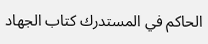الحاكم في المستدرك كتاب الجهاد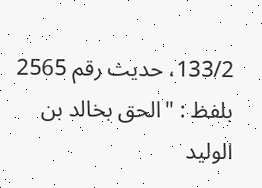133/2، حديث رقم 2565 بلفظ : "الحق بخالد بن الوليد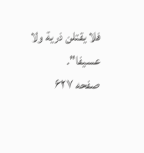فلا يقتلن ذرية ولا عسيفا".
صفحه ۶۲۷